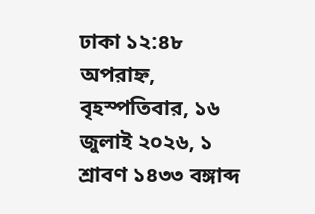ঢাকা ১২:৪৮ অপরাহ্ন, বৃহস্পতিবার, ১৬ জুলাই ২০২৬, ১ শ্রাবণ ১৪৩৩ বঙ্গাব্দ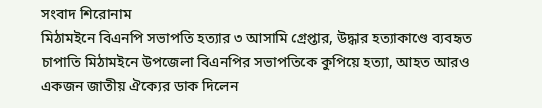সংবাদ শিরোনাম
মিঠামইনে বিএনপি সভাপতি হত্যার ৩ আসামি গ্রেপ্তার, উদ্ধার হত্যাকাণ্ডে ব্যবহৃত চাপাতি মিঠামইনে উপজেলা বিএনপির সভাপতিকে কুপিয়ে হত্যা, আহত আরও একজন জাতীয় ঐক্যের ডাক দিলেন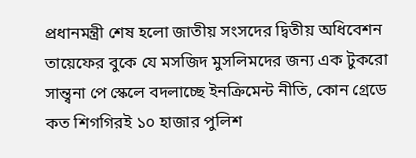প্রধানমন্ত্রী শেষ হলো জাতীয় সংসদের দ্বিতীয় অধিবেশন তায়েফের বুকে যে মসজিদ মুসলিমদের জন্য এক টুকরো সান্ত্বনা পে স্কেলে বদলাচ্ছে ইনক্রিমেন্ট নীতি, কোন গ্রেডে কত শিগগিরই ১০ হাজার পুলিশ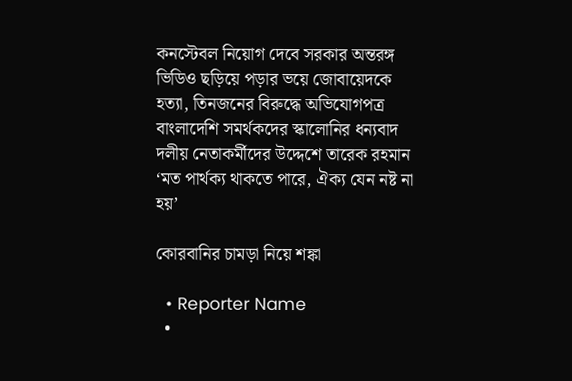কনস্টেবল নিয়োগ দেবে সরকার অন্তরঙ্গ ভিডিও ছড়িয়ে পড়ার ভয়ে জোবায়েদকে হত্যা, তিনজনের বিরুদ্ধে অভিযোগপত্র বাংলাদেশি সমর্থকদের স্কালোনির ধন্যবাদ দলীয় নেতাকর্মীদের উদ্দেশে তারেক রহমান ‘মত পার্থক্য থাকতে পারে, ঐক্য যেন নষ্ট না হয়’

কোরবানির চামড়া নিয়ে শঙ্কা

  • Reporter Name
  •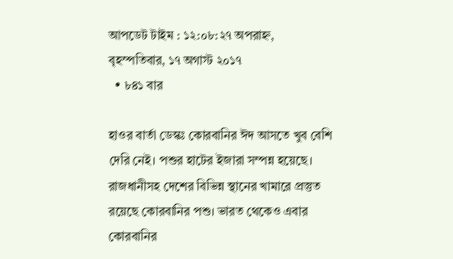আপডেট টাইম : ১২:০৮:২৭ অপরাহ্ন, বৃহস্পতিবার, ১৭ অগাস্ট ২০১৭
  • ৮৪১ বার

হাওর বার্তা ডেস্কঃ কোরবানির ঈদ আসতে খুব বেশি দেরি নেই। পশুর হাটের ইজারা সম্পন্ন হয়েছে। রাজধানীসহ দেশের বিভিন্ন স্থানের খামারে প্রস্তুত রয়েছে কোরবানির পশু। ভারত থেকেও এবার কোরবানির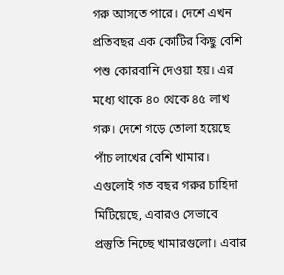গরু আসতে পারে। দেশে এখন প্রতিবছর এক কোটির কিছু বেশি পশু কোরবানি দেওয়া হয়। এর মধ্যে থাকে ৪০ থেকে ৪৫ লাখ গরু। দেশে গড়ে তোলা হয়েছে পাঁচ লাখের বেশি খামার। এগুলোই গত বছর গরুর চাহিদা মিটিয়েছে, এবারও সেভাবে প্রস্তুতি নিচ্ছে খামারগুলো। এবার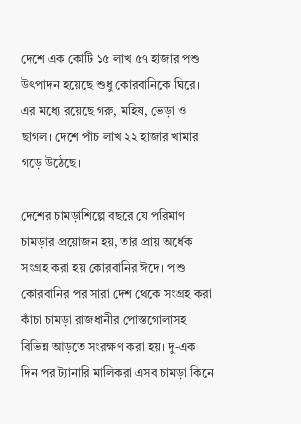দেশে এক কোটি ১৫ লাখ ৫৭ হাজার পশু উৎপাদন হয়েছে শুধু কোরবানিকে ঘিরে। এর মধ্যে রয়েছে গরু, মহিষ, ভেড়া ও ছাগল। দেশে পাঁচ লাখ ২২ হাজার খামার গড়ে উঠেছে।

দেশের চামড়াশিল্পে বছরে যে পরিমাণ চামড়ার প্রয়োজন হয়, তার প্রায় অর্ধেক সংগ্রহ করা হয় কোরবানির ঈদে। পশু কোরবানির পর সারা দেশ থেকে সংগ্রহ করা কাঁচা চামড়া রাজধানীর পোস্তগোলাসহ বিভিন্ন আড়তে সংরক্ষণ করা হয়। দু-এক দিন পর ট্যানারি মালিকরা এসব চামড়া কিনে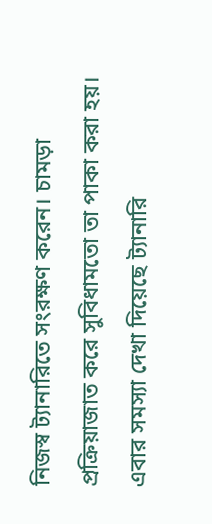নিজস্ব ট্যানারিতে সংরক্ষণ করেন। চামড়া প্রক্রিয়াজাত করে সুবিধামতো তা পাকা করা হয়। এবার সমস্যা দেখা দিয়েছে ট্যানারি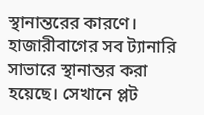স্থানান্তরের কারণে। হাজারীবাগের সব ট্যানারি সাভারে স্থানান্তর করা হয়েছে। সেখানে প্লট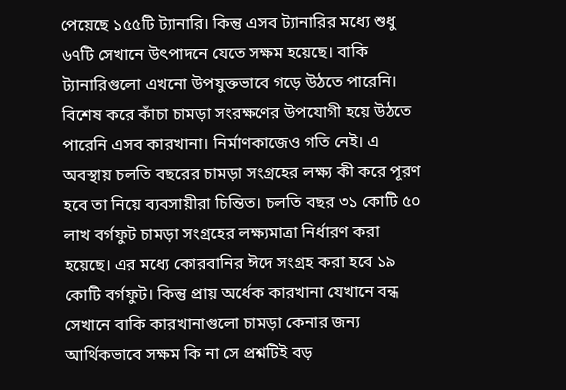পেয়েছে ১৫৫টি ট্যানারি। কিন্তু এসব ট্যানারির মধ্যে শুধু ৬৭টি সেখানে উৎপাদনে যেতে সক্ষম হয়েছে। বাকি ট্যানারিগুলো এখনো উপযুক্তভাবে গড়ে উঠতে পারেনি। বিশেষ করে কাঁচা চামড়া সংরক্ষণের উপযোগী হয়ে উঠতে পারেনি এসব কারখানা। নির্মাণকাজেও গতি নেই। এ অবস্থায় চলতি বছরের চামড়া সংগ্রহের লক্ষ্য কী করে পূরণ হবে তা নিয়ে ব্যবসায়ীরা চিন্তিত। চলতি বছর ৩১ কোটি ৫০ লাখ বর্গফুট চামড়া সংগ্রহের লক্ষ্যমাত্রা নির্ধারণ করা হয়েছে। এর মধ্যে কোরবানির ঈদে সংগ্রহ করা হবে ১৯ কোটি বর্গফুট। কিন্তু প্রায় অর্ধেক কারখানা যেখানে বন্ধ সেখানে বাকি কারখানাগুলো চামড়া কেনার জন্য আর্থিকভাবে সক্ষম কি না সে প্রশ্নটিই বড়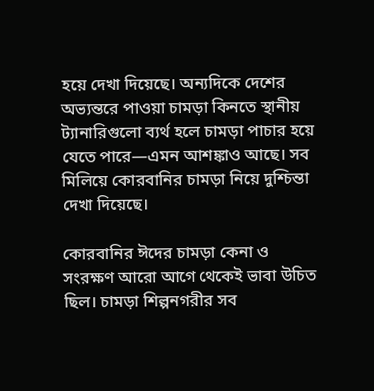হয়ে দেখা দিয়েছে। অন্যদিকে দেশের অভ্যন্তরে পাওয়া চামড়া কিনতে স্থানীয় ট্যানারিগুলো ব্যর্থ হলে চামড়া পাচার হয়ে যেতে পারে—এমন আশঙ্কাও আছে। সব মিলিয়ে কোরবানির চামড়া নিয়ে দুশ্চিন্তা দেখা দিয়েছে।

কোরবানির ঈদের চামড়া কেনা ও সংরক্ষণ আরো আগে থেকেই ভাবা উচিত ছিল। চামড়া শিল্পনগরীর সব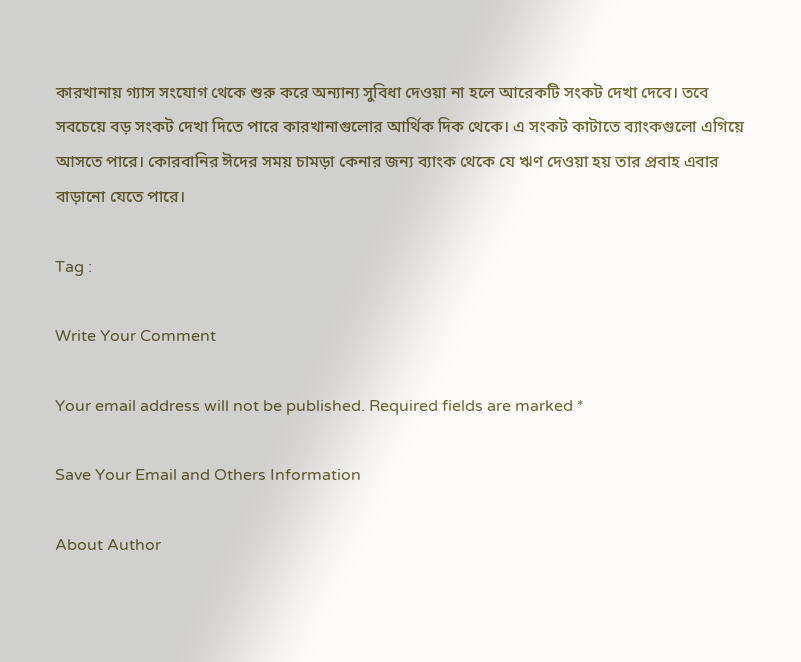কারখানায় গ্যাস সংযোগ থেকে শুরু করে অন্যান্য সুবিধা দেওয়া না হলে আরেকটি সংকট দেখা দেবে। তবে সবচেয়ে বড় সংকট দেখা দিতে পারে কারখানাগুলোর আর্থিক দিক থেকে। এ সংকট কাটাতে ব্যাংকগুলো এগিয়ে আসতে পারে। কোরবানির ঈদের সময় চামড়া কেনার জন্য ব্যাংক থেকে যে ঋণ দেওয়া হয় তার প্রবাহ এবার বাড়ানো যেতে পারে।

Tag :

Write Your Comment

Your email address will not be published. Required fields are marked *

Save Your Email and Others Information

About Author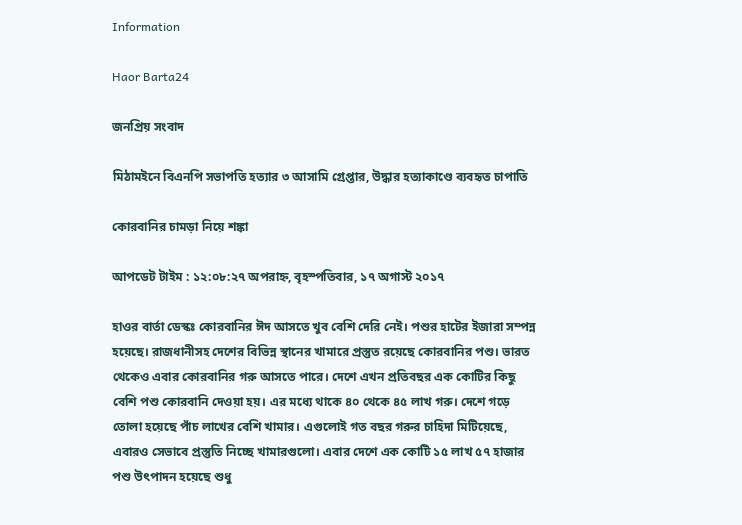Information

Haor Barta24

জনপ্রিয় সংবাদ

মিঠামইনে বিএনপি সভাপতি হত্যার ৩ আসামি গ্রেপ্তার, উদ্ধার হত্যাকাণ্ডে ব্যবহৃত চাপাতি

কোরবানির চামড়া নিয়ে শঙ্কা

আপডেট টাইম : ১২:০৮:২৭ অপরাহ্ন, বৃহস্পতিবার, ১৭ অগাস্ট ২০১৭

হাওর বার্তা ডেস্কঃ কোরবানির ঈদ আসতে খুব বেশি দেরি নেই। পশুর হাটের ইজারা সম্পন্ন হয়েছে। রাজধানীসহ দেশের বিভিন্ন স্থানের খামারে প্রস্তুত রয়েছে কোরবানির পশু। ভারত থেকেও এবার কোরবানির গরু আসতে পারে। দেশে এখন প্রতিবছর এক কোটির কিছু বেশি পশু কোরবানি দেওয়া হয়। এর মধ্যে থাকে ৪০ থেকে ৪৫ লাখ গরু। দেশে গড়ে তোলা হয়েছে পাঁচ লাখের বেশি খামার। এগুলোই গত বছর গরুর চাহিদা মিটিয়েছে, এবারও সেভাবে প্রস্তুতি নিচ্ছে খামারগুলো। এবার দেশে এক কোটি ১৫ লাখ ৫৭ হাজার পশু উৎপাদন হয়েছে শুধু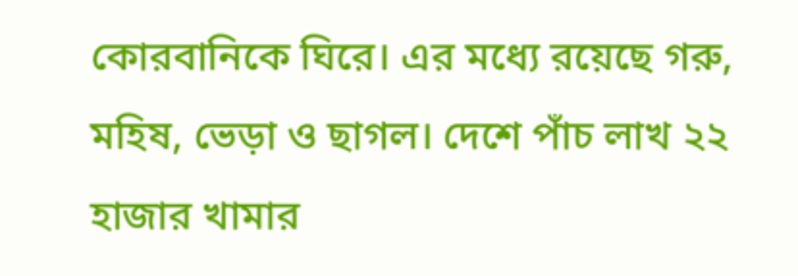কোরবানিকে ঘিরে। এর মধ্যে রয়েছে গরু, মহিষ, ভেড়া ও ছাগল। দেশে পাঁচ লাখ ২২ হাজার খামার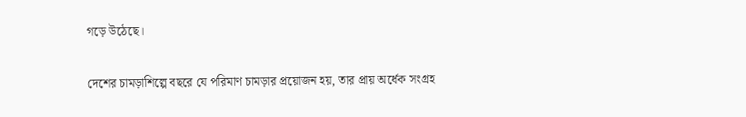গড়ে উঠেছে।

দেশের চামড়াশিল্পে বছরে যে পরিমাণ চামড়ার প্রয়োজন হয়, তার প্রায় অর্ধেক সংগ্রহ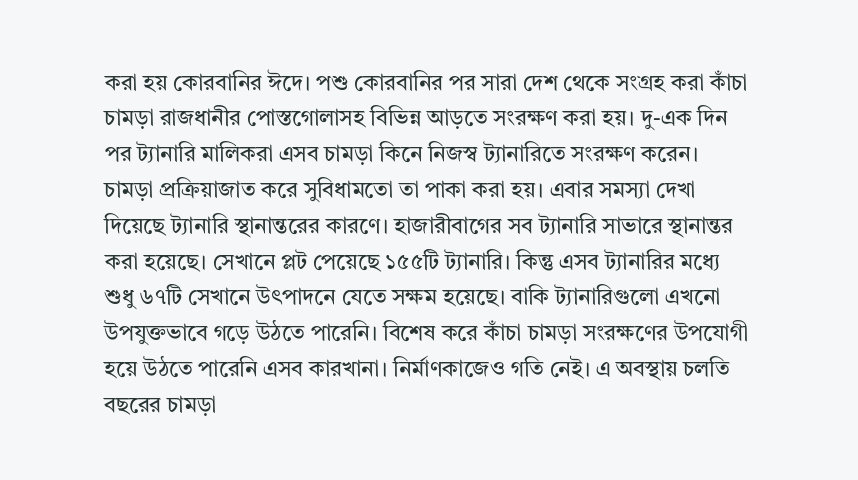করা হয় কোরবানির ঈদে। পশু কোরবানির পর সারা দেশ থেকে সংগ্রহ করা কাঁচা চামড়া রাজধানীর পোস্তগোলাসহ বিভিন্ন আড়তে সংরক্ষণ করা হয়। দু-এক দিন পর ট্যানারি মালিকরা এসব চামড়া কিনে নিজস্ব ট্যানারিতে সংরক্ষণ করেন। চামড়া প্রক্রিয়াজাত করে সুবিধামতো তা পাকা করা হয়। এবার সমস্যা দেখা দিয়েছে ট্যানারি স্থানান্তরের কারণে। হাজারীবাগের সব ট্যানারি সাভারে স্থানান্তর করা হয়েছে। সেখানে প্লট পেয়েছে ১৫৫টি ট্যানারি। কিন্তু এসব ট্যানারির মধ্যে শুধু ৬৭টি সেখানে উৎপাদনে যেতে সক্ষম হয়েছে। বাকি ট্যানারিগুলো এখনো উপযুক্তভাবে গড়ে উঠতে পারেনি। বিশেষ করে কাঁচা চামড়া সংরক্ষণের উপযোগী হয়ে উঠতে পারেনি এসব কারখানা। নির্মাণকাজেও গতি নেই। এ অবস্থায় চলতি বছরের চামড়া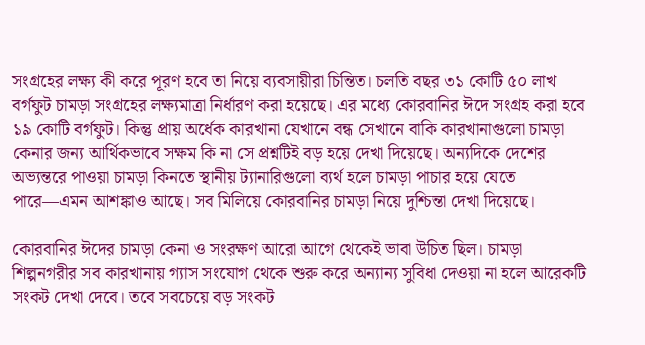সংগ্রহের লক্ষ্য কী করে পূরণ হবে তা নিয়ে ব্যবসায়ীরা চিন্তিত। চলতি বছর ৩১ কোটি ৫০ লাখ বর্গফুট চামড়া সংগ্রহের লক্ষ্যমাত্রা নির্ধারণ করা হয়েছে। এর মধ্যে কোরবানির ঈদে সংগ্রহ করা হবে ১৯ কোটি বর্গফুট। কিন্তু প্রায় অর্ধেক কারখানা যেখানে বন্ধ সেখানে বাকি কারখানাগুলো চামড়া কেনার জন্য আর্থিকভাবে সক্ষম কি না সে প্রশ্নটিই বড় হয়ে দেখা দিয়েছে। অন্যদিকে দেশের অভ্যন্তরে পাওয়া চামড়া কিনতে স্থানীয় ট্যানারিগুলো ব্যর্থ হলে চামড়া পাচার হয়ে যেতে পারে—এমন আশঙ্কাও আছে। সব মিলিয়ে কোরবানির চামড়া নিয়ে দুশ্চিন্তা দেখা দিয়েছে।

কোরবানির ঈদের চামড়া কেনা ও সংরক্ষণ আরো আগে থেকেই ভাবা উচিত ছিল। চামড়া শিল্পনগরীর সব কারখানায় গ্যাস সংযোগ থেকে শুরু করে অন্যান্য সুবিধা দেওয়া না হলে আরেকটি সংকট দেখা দেবে। তবে সবচেয়ে বড় সংকট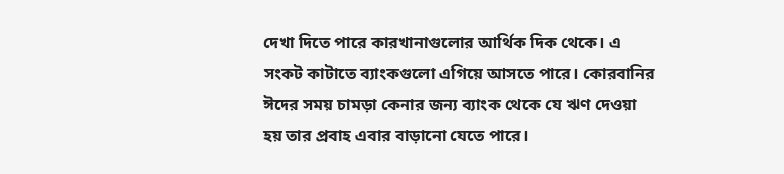দেখা দিতে পারে কারখানাগুলোর আর্থিক দিক থেকে। এ সংকট কাটাতে ব্যাংকগুলো এগিয়ে আসতে পারে। কোরবানির ঈদের সময় চামড়া কেনার জন্য ব্যাংক থেকে যে ঋণ দেওয়া হয় তার প্রবাহ এবার বাড়ানো যেতে পারে।